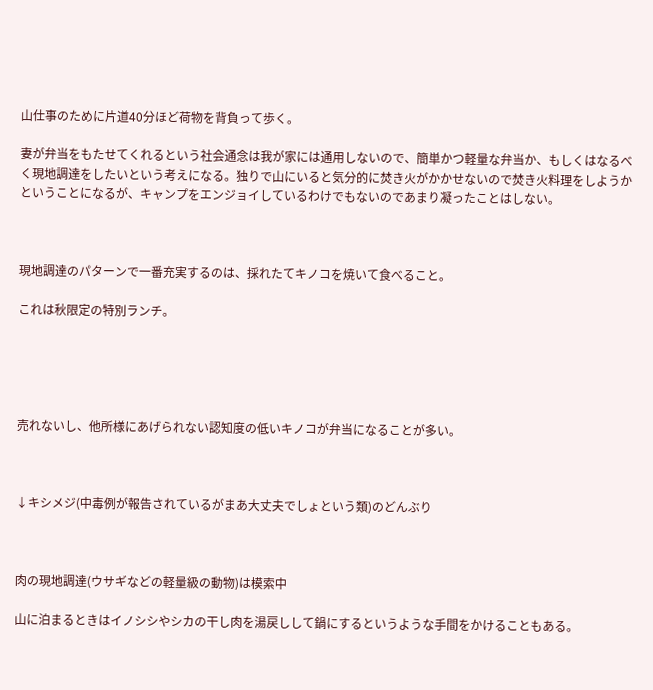山仕事のために片道40分ほど荷物を背負って歩く。

妻が弁当をもたせてくれるという社会通念は我が家には通用しないので、簡単かつ軽量な弁当か、もしくはなるべく現地調達をしたいという考えになる。独りで山にいると気分的に焚き火がかかせないので焚き火料理をしようかということになるが、キャンプをエンジョイしているわけでもないのであまり凝ったことはしない。



現地調達のパターンで一番充実するのは、採れたてキノコを焼いて食べること。

これは秋限定の特別ランチ。





売れないし、他所様にあげられない認知度の低いキノコが弁当になることが多い。



↓キシメジ(中毒例が報告されているがまあ大丈夫でしょという類)のどんぶり



肉の現地調達(ウサギなどの軽量級の動物)は模索中

山に泊まるときはイノシシやシカの干し肉を湯戻しして鍋にするというような手間をかけることもある。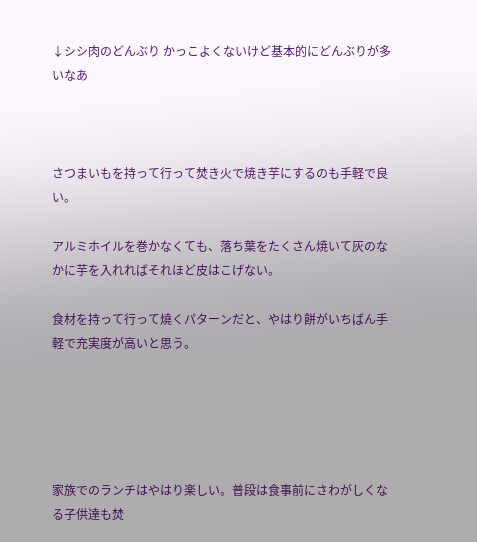↓シシ肉のどんぶり かっこよくないけど基本的にどんぶりが多いなあ



さつまいもを持って行って焚き火で焼き芋にするのも手軽で良い。

アルミホイルを巻かなくても、落ち葉をたくさん焼いて灰のなかに芋を入れればそれほど皮はこげない。

食材を持って行って燒くパターンだと、やはり餅がいちばん手軽で充実度が高いと思う。





家族でのランチはやはり楽しい。普段は食事前にさわがしくなる子供達も焚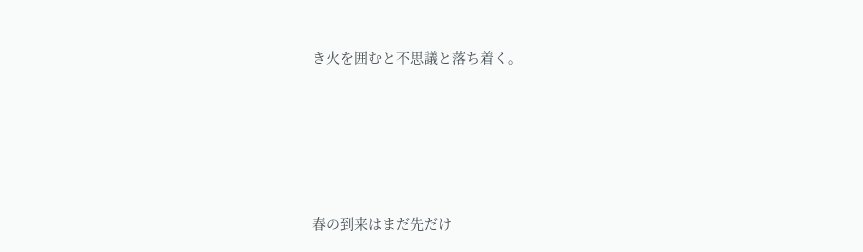き火を囲むと不思議と落ち着く。





春の到来はまだ先だけ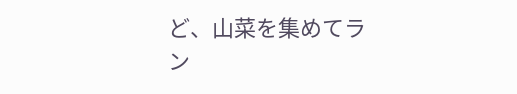ど、山菜を集めてラン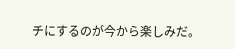チにするのが今から楽しみだ。